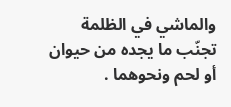والماشي في الظلمة تجنّب ما يجده من حيوان أو لحم ونحوهما .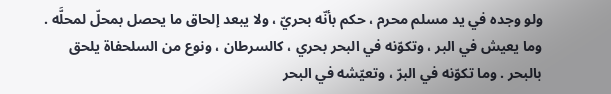ولو وجده في يد مسلم محرم ، حكم بأنّه بحريّ ، ولا يبعد إلحاق ما يحصل بمحلّ لمحلَّه . وما يعيش في البر ، وتكوّنه في البحر بحري ، كالسرطان ، ونوع من السلحفاة يلحق بالبحر . وما تكوّنه في البرّ ، وتعيّشه في البحر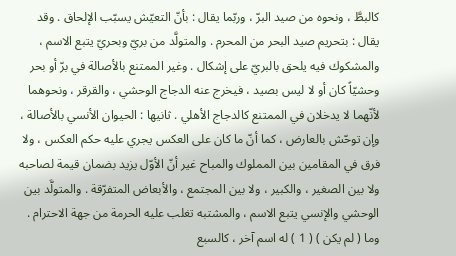كالبطَّ ، ونحوه من صيد البرّ ، وربّما يقال : بأنّ التعيّش يسبّب الإلحاق . وقد يقال : بتحريم صيد البحر من المحرم . والمتولَّد من بريّ وبحريّ يتبع الاسم ، والمشكوك فيه يلحق بالبريّ على إشكال . وغير الممتنع بالأصالة في برّ أو بحر وحشيّاً كان أو لا ليس بصيد ، فيخرج عنه الدجاج الوحشي ، والقرقر ، ونحوهما لأنّهما لا يدخلان في الممتنع كالدجاج الأهلي . ثانيها : الحيوان الأنسي بالأصالة ، وإن توحّش بالعارض ، كما أنّ ما كان على العكس يجري عليه حكم العكس ، ولا فرق في المقامين بين المملوك والمباح غير أنّ الأوّل يزيد بضمان قيمة لصاحبه ولا بين الصغير ، والكبير ، ولا بين المجتمع ، والأبعاض المتفرّقة . والمتولَّد بين الوحشي والإنسي يتبع الاسم ، والمشتبه تغلب عليه الحرمة من جهة الاحترام . وما ( لم يكن ) ( 1 ) له اسم آخر ، كالسبع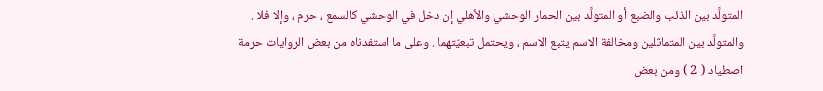المتولَّد بين الذئب والضبع أو المتولَّد بين الحمار الوحشي والأهلي إن دخل في الوحشي كالسمع ، حرم ، وإلا فلا . والمتولَّد بين المتماثلين ومخالفة الاسم يتبع الاسم ، ويحتمل تبعيّتهما . وعلى ما استفدناه من بعض الروايات حرمة اصطياد ( 2 ) ومن بعض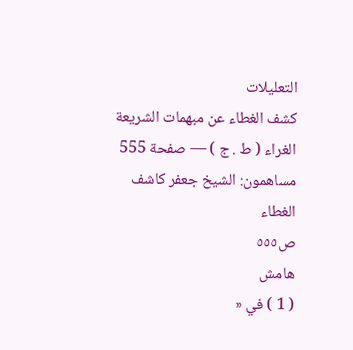التعليلات
كشف الغطاء عن مبهمات الشريعة الغراء ( ط . ج ) — صفحة 555
مساهمون: الشيخ جعفر كاشف الغطاء
ص٥٥٥
هامش
( 1 ) في «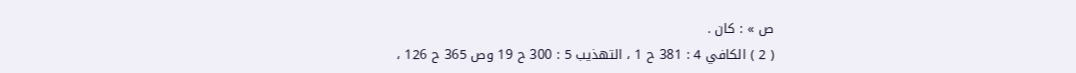ص » : كان .
( 2 ) الكافي 4 : 381 ح 1 ، التهذيب 5 : 300 ح 19 وص 365 ح 126 ،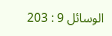الوسائل 9 : 203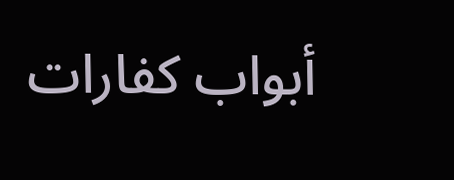أبواب كفارات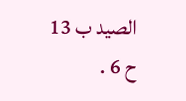الصيد ب 13 ح 6 .